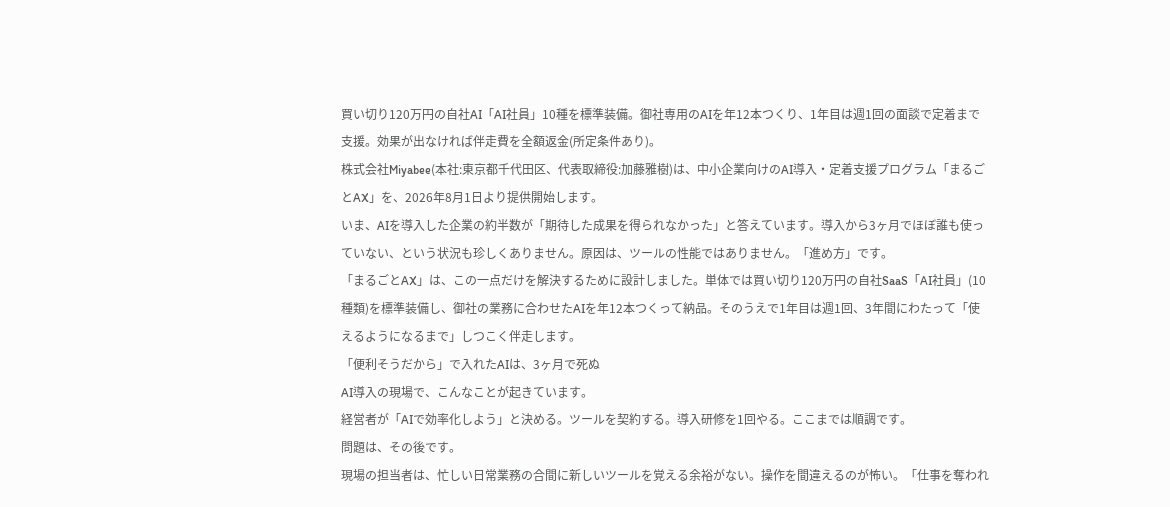買い切り120万円の自社AI「AI社員」10種を標準装備。御社専用のAIを年12本つくり、1年目は週1回の面談で定着まで支援。効果が出なければ伴走費を全額返金(所定条件あり)。
株式会社Miyabee(本社:東京都千代田区、代表取締役:加藤雅樹)は、中小企業向けのAI導入・定着支援プログラム「まるごとAX」を、2026年8月1日より提供開始します。
いま、AIを導入した企業の約半数が「期待した成果を得られなかった」と答えています。導入から3ヶ月でほぼ誰も使っていない、という状況も珍しくありません。原因は、ツールの性能ではありません。「進め方」です。
「まるごとAX」は、この一点だけを解決するために設計しました。単体では買い切り120万円の自社SaaS「AI社員」(10種類)を標準装備し、御社の業務に合わせたAIを年12本つくって納品。そのうえで1年目は週1回、3年間にわたって「使えるようになるまで」しつこく伴走します。
「便利そうだから」で入れたAIは、3ヶ月で死ぬ
AI導入の現場で、こんなことが起きています。
経営者が「AIで効率化しよう」と決める。ツールを契約する。導入研修を1回やる。ここまでは順調です。
問題は、その後です。
現場の担当者は、忙しい日常業務の合間に新しいツールを覚える余裕がない。操作を間違えるのが怖い。「仕事を奪われ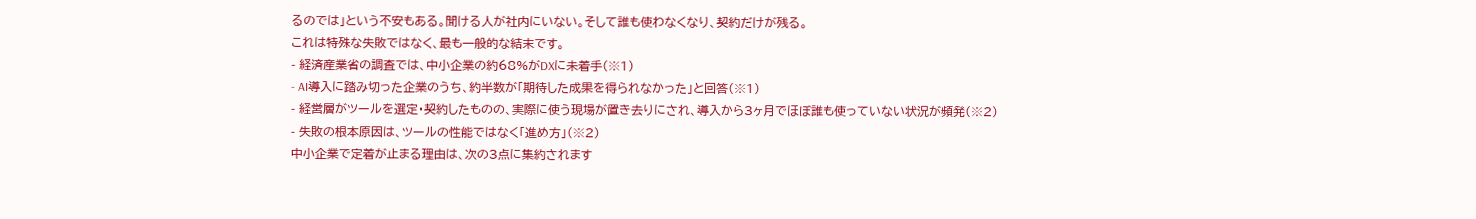るのでは」という不安もある。聞ける人が社内にいない。そして誰も使わなくなり、契約だけが残る。
これは特殊な失敗ではなく、最も一般的な結末です。
- 経済産業省の調査では、中小企業の約68%がDXに未着手(※1)
- AI導入に踏み切った企業のうち、約半数が「期待した成果を得られなかった」と回答(※1)
- 経営層がツールを選定・契約したものの、実際に使う現場が置き去りにされ、導入から3ヶ月でほぼ誰も使っていない状況が頻発(※2)
- 失敗の根本原因は、ツールの性能ではなく「進め方」(※2)
中小企業で定着が止まる理由は、次の3点に集約されます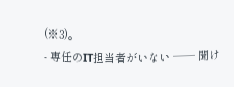(※3)。
- 専任のIT担当者がいない ── 聞け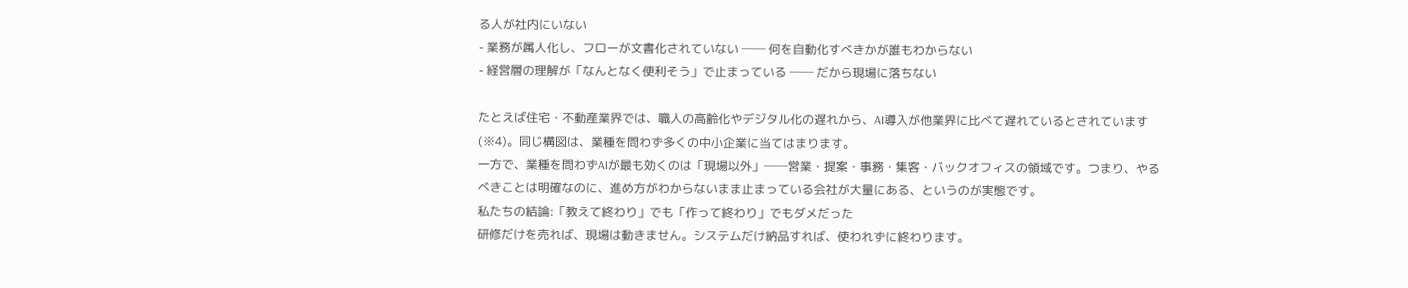る人が社内にいない
- 業務が属人化し、フローが文書化されていない ── 何を自動化すべきかが誰もわからない
- 経営層の理解が「なんとなく便利そう」で止まっている ── だから現場に落ちない

たとえば住宅・不動産業界では、職人の高齢化やデジタル化の遅れから、AI導入が他業界に比べて遅れているとされています(※4)。同じ構図は、業種を問わず多くの中小企業に当てはまります。
一方で、業種を問わずAIが最も効くのは「現場以外」──営業・提案・事務・集客・バックオフィスの領域です。つまり、やるべきことは明確なのに、進め方がわからないまま止まっている会社が大量にある、というのが実態です。
私たちの結論:「教えて終わり」でも「作って終わり」でもダメだった
研修だけを売れば、現場は動きません。システムだけ納品すれば、使われずに終わります。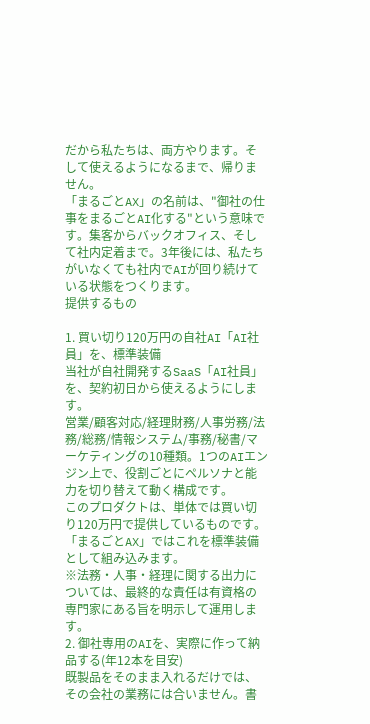だから私たちは、両方やります。そして使えるようになるまで、帰りません。
「まるごとAX」の名前は、"御社の仕事をまるごとAI化する"という意味です。集客からバックオフィス、そして社内定着まで。3年後には、私たちがいなくても社内でAIが回り続けている状態をつくります。
提供するもの

1. 買い切り120万円の自社AI「AI社員」を、標準装備
当社が自社開発するSaaS「AI社員」を、契約初日から使えるようにします。
営業/顧客対応/経理財務/人事労務/法務/総務/情報システム/事務/秘書/マーケティングの10種類。1つのAIエンジン上で、役割ごとにペルソナと能力を切り替えて動く構成です。
このプロダクトは、単体では買い切り120万円で提供しているものです。「まるごとAX」ではこれを標準装備として組み込みます。
※法務・人事・経理に関する出力については、最終的な責任は有資格の専門家にある旨を明示して運用します。
2. 御社専用のAIを、実際に作って納品する(年12本を目安)
既製品をそのまま入れるだけでは、その会社の業務には合いません。書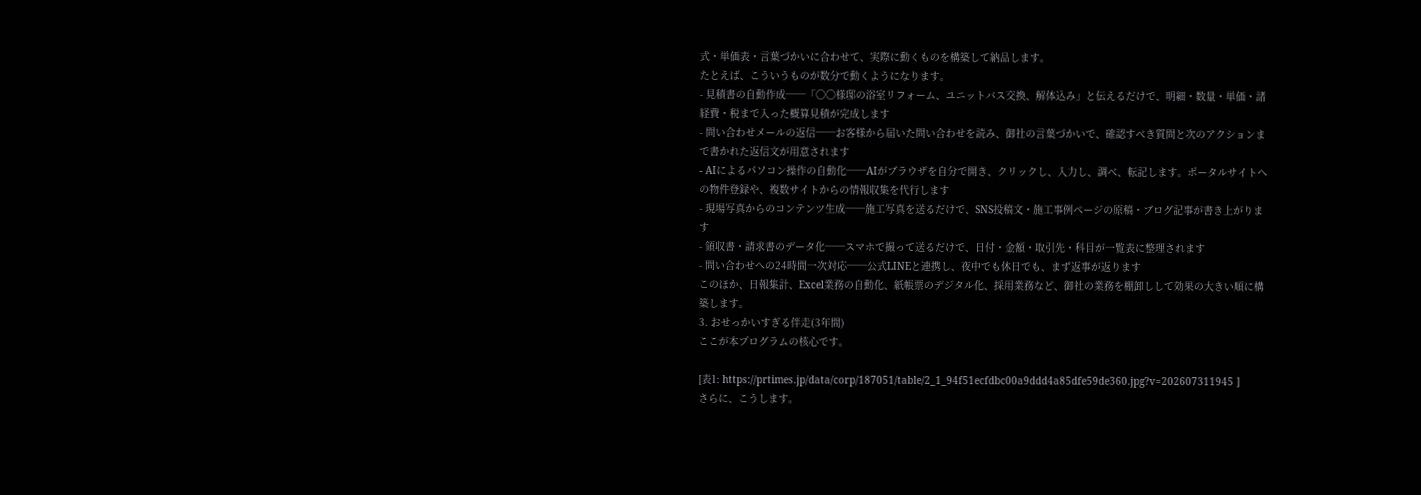式・単価表・言葉づかいに合わせて、実際に動くものを構築して納品します。
たとえば、こういうものが数分で動くようになります。
- 見積書の自動作成──「〇〇様邸の浴室リフォーム、ユニットバス交換、解体込み」と伝えるだけで、明細・数量・単価・諸経費・税まで入った概算見積が完成します
- 問い合わせメールの返信──お客様から届いた問い合わせを読み、御社の言葉づかいで、確認すべき質問と次のアクションまで書かれた返信文が用意されます
- AIによるパソコン操作の自動化──AIがブラウザを自分で開き、クリックし、入力し、調べ、転記します。ポータルサイトへの物件登録や、複数サイトからの情報収集を代行します
- 現場写真からのコンテンツ生成──施工写真を送るだけで、SNS投稿文・施工事例ページの原稿・ブログ記事が書き上がります
- 領収書・請求書のデータ化──スマホで撮って送るだけで、日付・金額・取引先・科目が一覧表に整理されます
- 問い合わせへの24時間一次対応──公式LINEと連携し、夜中でも休日でも、まず返事が返ります
このほか、日報集計、Excel業務の自動化、紙帳票のデジタル化、採用業務など、御社の業務を棚卸しして効果の大きい順に構築します。
3. おせっかいすぎる伴走(3年間)
ここが本プログラムの核心です。

[表1: https://prtimes.jp/data/corp/187051/table/2_1_94f51ecfdbc00a9ddd4a85dfe59de360.jpg?v=202607311945 ]
さらに、こうします。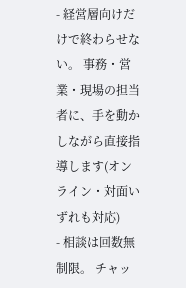- 経営層向けだけで終わらせない。 事務・営業・現場の担当者に、手を動かしながら直接指導します(オンライン・対面いずれも対応)
- 相談は回数無制限。 チャッ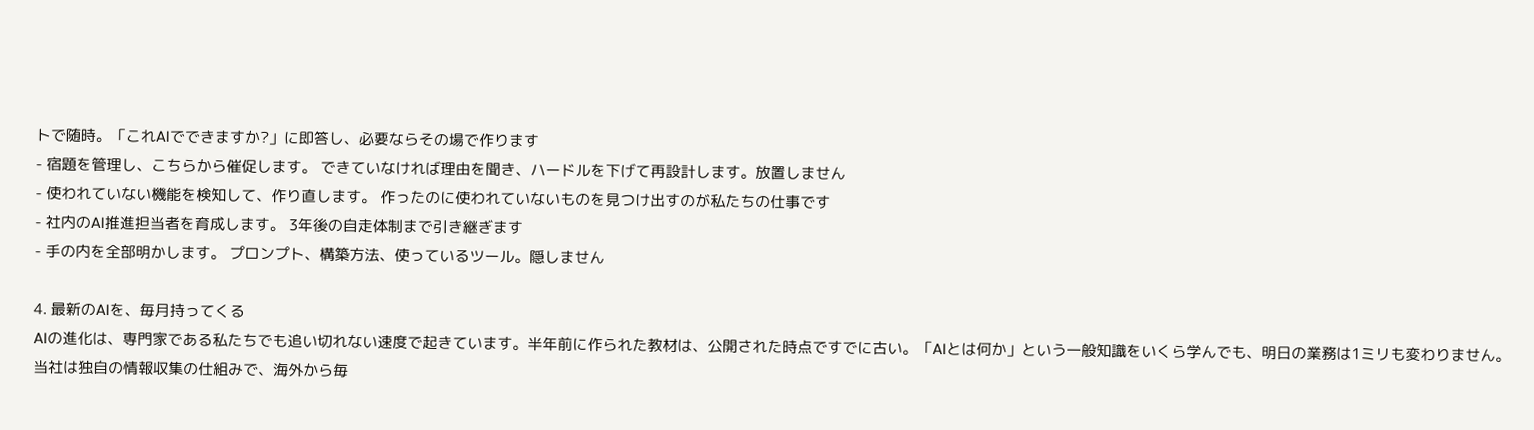トで随時。「これAIでできますか?」に即答し、必要ならその場で作ります
- 宿題を管理し、こちらから催促します。 できていなければ理由を聞き、ハードルを下げて再設計します。放置しません
- 使われていない機能を検知して、作り直します。 作ったのに使われていないものを見つけ出すのが私たちの仕事です
- 社内のAI推進担当者を育成します。 3年後の自走体制まで引き継ぎます
- 手の内を全部明かします。 プロンプト、構築方法、使っているツール。隠しません

4. 最新のAIを、毎月持ってくる
AIの進化は、専門家である私たちでも追い切れない速度で起きています。半年前に作られた教材は、公開された時点ですでに古い。「AIとは何か」という一般知識をいくら学んでも、明日の業務は1ミリも変わりません。
当社は独自の情報収集の仕組みで、海外から毎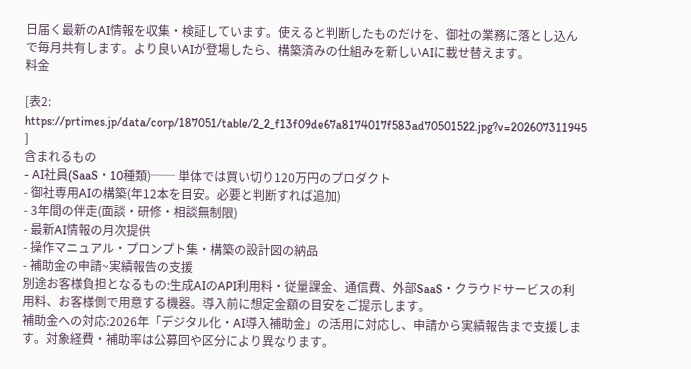日届く最新のAI情報を収集・検証しています。使えると判断したものだけを、御社の業務に落とし込んで毎月共有します。より良いAIが登場したら、構築済みの仕組みを新しいAIに載せ替えます。
料金

[表2: https://prtimes.jp/data/corp/187051/table/2_2_f13f09de67a8174017f583ad70501522.jpg?v=202607311945 ]
含まれるもの
- AI社員(SaaS・10種類)── 単体では買い切り120万円のプロダクト
- 御社専用AIの構築(年12本を目安。必要と判断すれば追加)
- 3年間の伴走(面談・研修・相談無制限)
- 最新AI情報の月次提供
- 操作マニュアル・プロンプト集・構築の設計図の納品
- 補助金の申請~実績報告の支援
別途お客様負担となるもの:生成AIのAPI利用料・従量課金、通信費、外部SaaS・クラウドサービスの利用料、お客様側で用意する機器。導入前に想定金額の目安をご提示します。
補助金への対応:2026年「デジタル化・AI導入補助金」の活用に対応し、申請から実績報告まで支援します。対象経費・補助率は公募回や区分により異なります。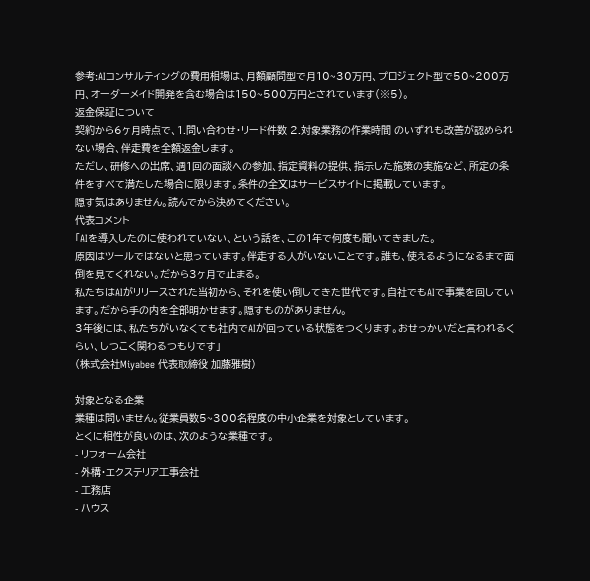参考:AIコンサルティングの費用相場は、月額顧問型で月10~30万円、プロジェクト型で50~200万円、オーダーメイド開発を含む場合は150~500万円とされています(※5)。
返金保証について
契約から6ヶ月時点で、1.問い合わせ・リード件数 2.対象業務の作業時間 のいずれも改善が認められない場合、伴走費を全額返金します。
ただし、研修への出席、週1回の面談への参加、指定資料の提供、指示した施策の実施など、所定の条件をすべて満たした場合に限ります。条件の全文はサービスサイトに掲載しています。
隠す気はありません。読んでから決めてください。
代表コメント
「AIを導入したのに使われていない、という話を、この1年で何度も聞いてきました。
原因はツールではないと思っています。伴走する人がいないことです。誰も、使えるようになるまで面倒を見てくれない。だから3ヶ月で止まる。
私たちはAIがリリースされた当初から、それを使い倒してきた世代です。自社でもAIで事業を回しています。だから手の内を全部明かせます。隠すものがありません。
3年後には、私たちがいなくても社内でAIが回っている状態をつくります。おせっかいだと言われるくらい、しつこく関わるつもりです」
(株式会社Miyabee 代表取締役 加藤雅樹)

対象となる企業
業種は問いません。従業員数5~300名程度の中小企業を対象としています。
とくに相性が良いのは、次のような業種です。
- リフォーム会社
- 外構・エクステリア工事会社
- 工務店
- ハウス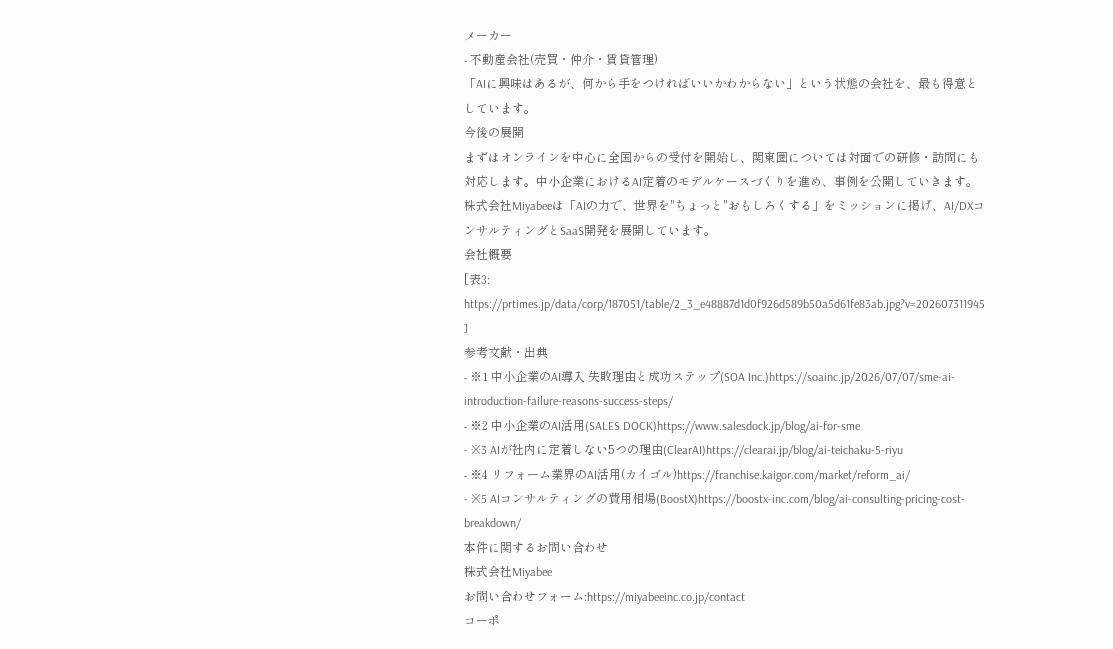メーカー
- 不動産会社(売買・仲介・賃貸管理)
「AIに興味はあるが、何から手をつければいいかわからない」という状態の会社を、最も得意としています。
今後の展開
まずはオンラインを中心に全国からの受付を開始し、関東圏については対面での研修・訪問にも対応します。中小企業におけるAI定着のモデルケースづくりを進め、事例を公開していきます。
株式会社Miyabeeは「AIの力で、世界を"ちょっと"おもしろくする」をミッションに掲げ、AI/DXコンサルティングとSaaS開発を展開しています。
会社概要
[表3: https://prtimes.jp/data/corp/187051/table/2_3_e48887d1d0f926d589b50a5d61fe83ab.jpg?v=202607311945 ]
参考文献・出典
- ※1 中小企業のAI導入 失敗理由と成功ステップ(SOA Inc.)https://soainc.jp/2026/07/07/sme-ai-introduction-failure-reasons-success-steps/
- ※2 中小企業のAI活用(SALES DOCK)https://www.salesdock.jp/blog/ai-for-sme
- ※3 AIが社内に定着しない5つの理由(ClearAI)https://clearai.jp/blog/ai-teichaku-5-riyu
- ※4 リフォーム業界のAI活用(カイゴル)https://franchise.kaigor.com/market/reform_ai/
- ※5 AIコンサルティングの費用相場(BoostX)https://boostx-inc.com/blog/ai-consulting-pricing-cost-breakdown/
本件に関するお問い合わせ
株式会社Miyabee
お問い合わせフォーム:https://miyabeeinc.co.jp/contact
コーポ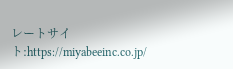レートサイト:https://miyabeeinc.co.jp/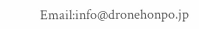Email:info@dronehonpo.jp